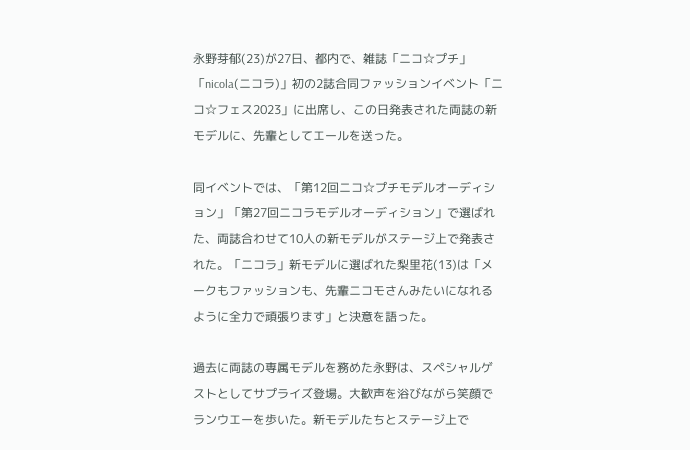永野芽郁(23)が27日、都内で、雑誌「ニコ☆プチ」「nicola(ニコラ)」初の2誌合同ファッションイベント「ニコ☆フェス2023」に出席し、この日発表された両誌の新モデルに、先輩としてエールを送った。

同イベントでは、「第12回ニコ☆プチモデルオーディション」「第27回ニコラモデルオーディション」で選ばれた、両誌合わせて10人の新モデルがステージ上で発表された。「ニコラ」新モデルに選ばれた梨里花(13)は「メークもファッションも、先輩ニコモさんみたいになれるように全力で頑張ります」と決意を語った。

過去に両誌の専属モデルを務めた永野は、スペシャルゲストとしてサプライズ登場。大歓声を浴びながら笑顔でランウエーを歩いた。新モデルたちとステージ上で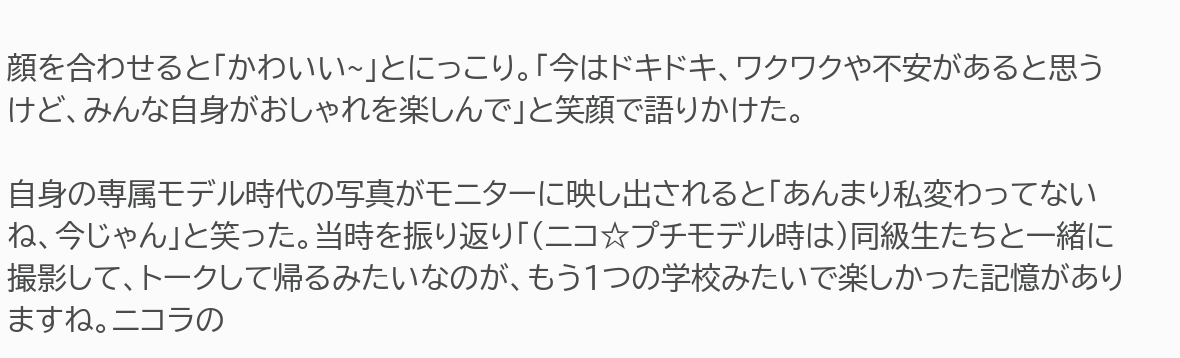顔を合わせると「かわいい~」とにっこり。「今はドキドキ、ワクワクや不安があると思うけど、みんな自身がおしゃれを楽しんで」と笑顔で語りかけた。

自身の専属モデル時代の写真がモニターに映し出されると「あんまり私変わってないね、今じゃん」と笑った。当時を振り返り「(ニコ☆プチモデル時は)同級生たちと一緒に撮影して、トークして帰るみたいなのが、もう1つの学校みたいで楽しかった記憶がありますね。ニコラの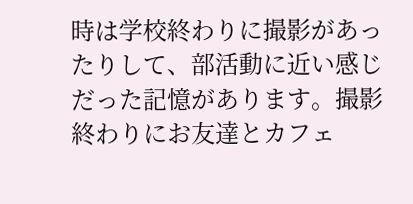時は学校終わりに撮影があったりして、部活動に近い感じだった記憶があります。撮影終わりにお友達とカフェ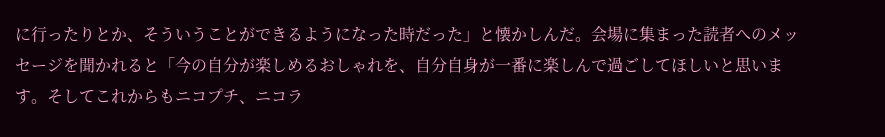に行ったりとか、そういうことができるようになった時だった」と懐かしんだ。会場に集まった読者へのメッセージを聞かれると「今の自分が楽しめるおしゃれを、自分自身が一番に楽しんで過ごしてほしいと思います。そしてこれからもニコプチ、ニコラ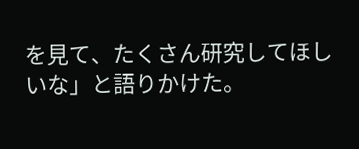を見て、たくさん研究してほしいな」と語りかけた。